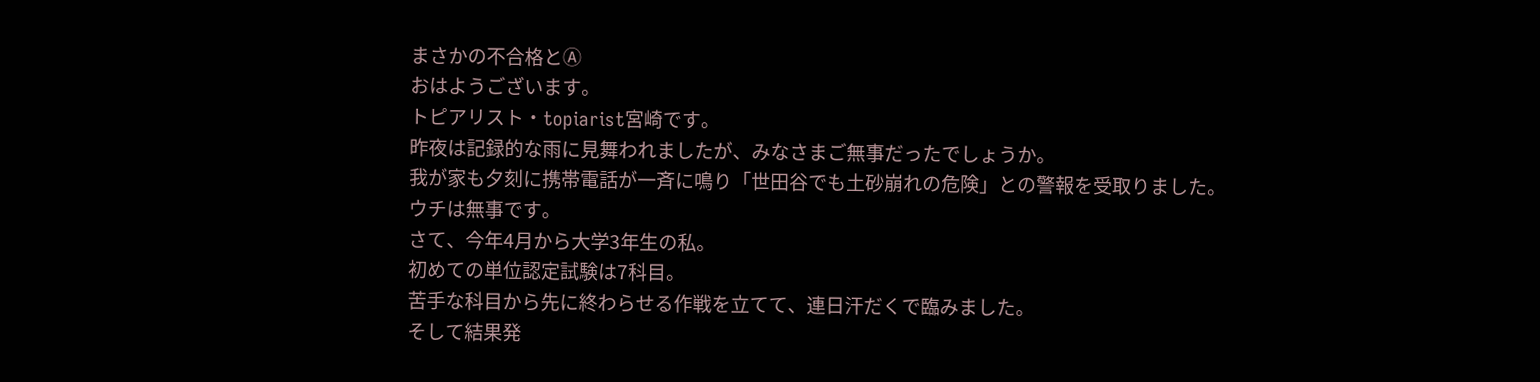まさかの不合格とⒶ
おはようございます。
トピアリスト・topiarist宮崎です。
昨夜は記録的な雨に見舞われましたが、みなさまご無事だったでしょうか。
我が家も夕刻に携帯電話が一斉に鳴り「世田谷でも土砂崩れの危険」との警報を受取りました。
ウチは無事です。
さて、今年4月から大学3年生の私。
初めての単位認定試験は7科目。
苦手な科目から先に終わらせる作戦を立てて、連日汗だくで臨みました。
そして結果発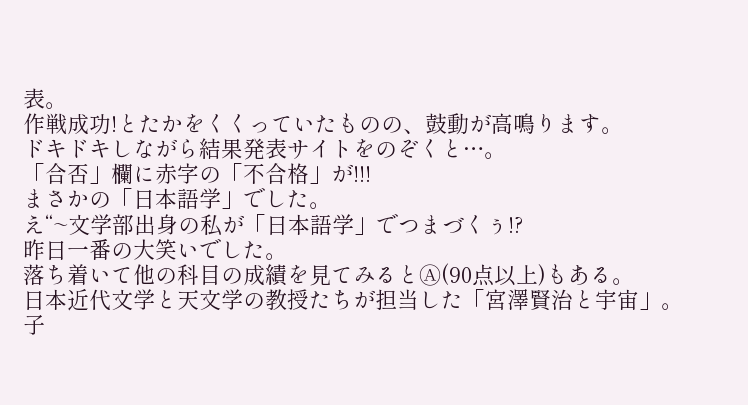表。
作戦成功!とたかをくくっていたものの、鼓動が高鳴ります。
ドキドキしながら結果発表サイトをのぞくと…。
「合否」欄に赤字の「不合格」が!!!
まさかの「日本語学」でした。
え“~文学部出身の私が「日本語学」でつまづくぅ!?
昨日一番の大笑いでした。
落ち着いて他の科目の成績を見てみるとⒶ(90点以上)もある。
日本近代文学と天文学の教授たちが担当した「宮澤賢治と宇宙」。
子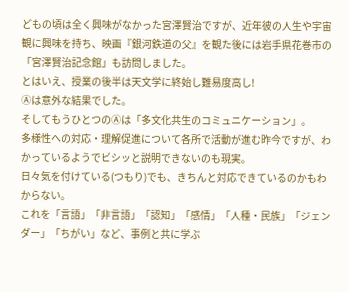どもの頃は全く興味がなかった宮澤賢治ですが、近年彼の人生や宇宙観に興味を持ち、映画『銀河鉄道の父』を観た後には岩手県花巻市の「宮澤賢治記念館」も訪問しました。
とはいえ、授業の後半は天文学に終始し難易度高し!
Ⓐは意外な結果でした。
そしてもうひとつのⒶは「多文化共生のコミュニケーション」。
多様性への対応・理解促進について各所で活動が進む昨今ですが、わかっているようでビシッと説明できないのも現実。
日々気を付けている(つもり)でも、きちんと対応できているのかもわからない。
これを「言語」「非言語」「認知」「感情」「人種・民族」「ジェンダー」「ちがい」など、事例と共に学ぶ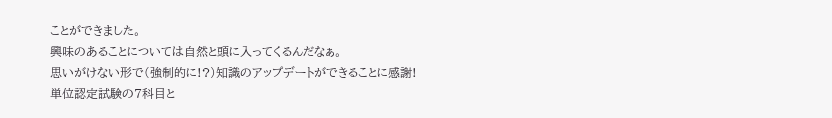ことができました。
興味のあることについては自然と頭に入ってくるんだなぁ。
思いがけない形で(強制的に!?)知識のアップデートができることに感謝!
単位認定試験の7科目と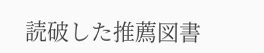読破した推薦図書